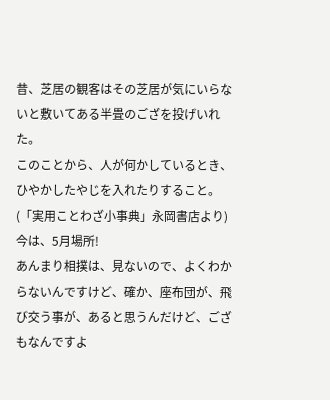昔、芝居の観客はその芝居が気にいらないと敷いてある半畳のござを投げいれた。
このことから、人が何かしているとき、ひやかしたやじを入れたりすること。
(「実用ことわざ小事典」永岡書店より)
今は、5月場所!
あんまり相撲は、見ないので、よくわからないんですけど、確か、座布団が、飛び交う事が、あると思うんだけど、ござもなんですよ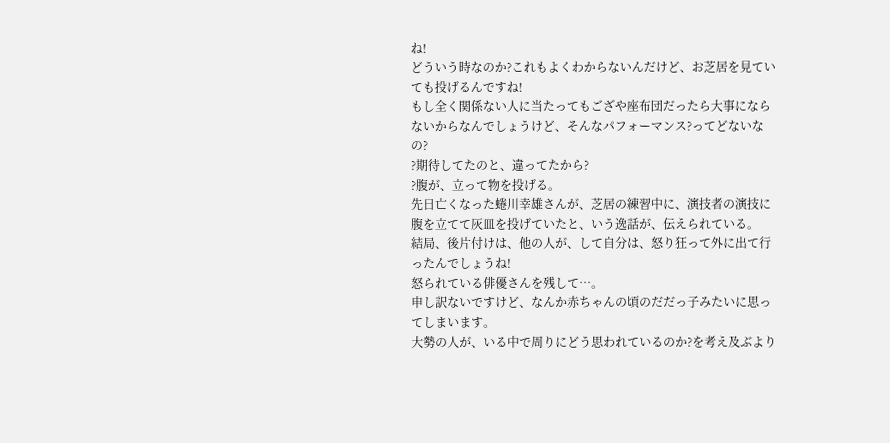ね!
どういう時なのか?これもよくわからないんだけど、お芝居を見ていても投げるんですね!
もし全く関係ない人に当たってもござや座布団だったら大事にならないからなんでしょうけど、そんなパフォーマンス?ってどないなの?
?期待してたのと、違ってたから?
?腹が、立って物を投げる。
先日亡くなった蜷川幸雄さんが、芝居の練習中に、演技者の演技に腹を立てて灰皿を投げていたと、いう逸話が、伝えられている。
結局、後片付けは、他の人が、して自分は、怒り狂って外に出て行ったんでしょうね!
怒られている俳優さんを残して…。
申し訳ないですけど、なんか赤ちゃんの頃のだだっ子みたいに思ってしまいます。
大勢の人が、いる中で周りにどう思われているのか?を考え及ぶより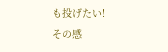も投げたい!
その感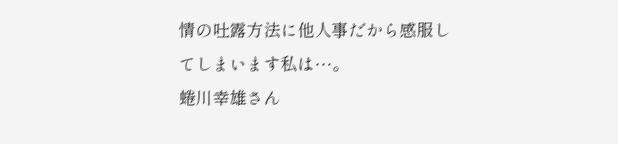情の吐露方法に他人事だから感服してしまいます私は…。
蜷川幸雄さん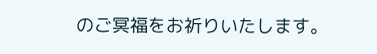のご冥福をお祈りいたします。